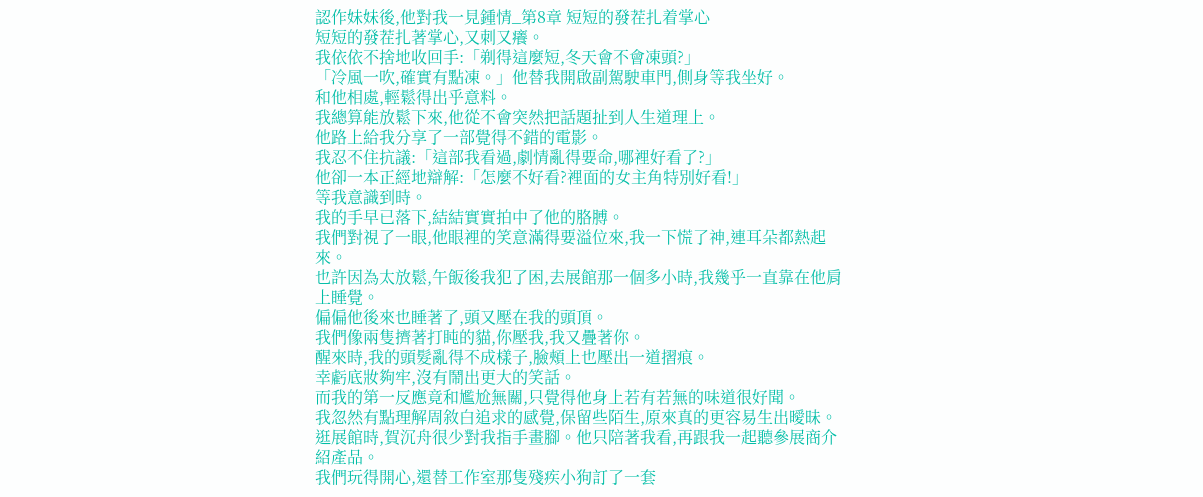認作妹妹後,他對我一見鍾情_第8章 短短的發茬扎着掌心
短短的發茬扎著掌心,又刺又癢。
我依依不捨地收回手:「剃得這麼短,冬天會不會凍頭?」
「冷風一吹,確實有點凍。」他替我開啟副駕駛車門,側身等我坐好。
和他相處,輕鬆得出乎意料。
我總算能放鬆下來,他從不會突然把話題扯到人生道理上。
他路上給我分享了一部覺得不錯的電影。
我忍不住抗議:「這部我看過,劇情亂得要命,哪裡好看了?」
他卻一本正經地辯解:「怎麼不好看?裡面的女主角特別好看!」
等我意識到時。
我的手早已落下,結結實實拍中了他的胳膊。
我們對視了一眼,他眼裡的笑意滿得要溢位來,我一下慌了神,連耳朵都熱起來。
也許因為太放鬆,午飯後我犯了困,去展館那一個多小時,我幾乎一直靠在他肩上睡覺。
偏偏他後來也睡著了,頭又壓在我的頭頂。
我們像兩隻擠著打盹的貓,你壓我,我又疊著你。
醒來時,我的頭髮亂得不成樣子,臉頰上也壓出一道摺痕。
幸虧底妝夠牢,沒有鬧出更大的笑話。
而我的第一反應竟和尷尬無關,只覺得他身上若有若無的味道很好聞。
我忽然有點理解周敘白追求的感覺,保留些陌生,原來真的更容易生出曖昧。
逛展館時,賀沉舟很少對我指手畫腳。他只陪著我看,再跟我一起聽參展商介紹產品。
我們玩得開心,還替工作室那隻殘疾小狗訂了一套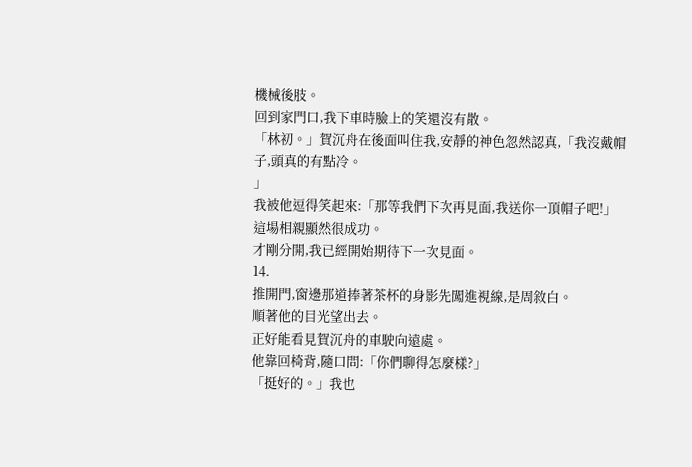機械後肢。
回到家門口,我下車時臉上的笑還沒有散。
「林初。」賀沉舟在後面叫住我,安靜的神色忽然認真,「我沒戴帽子,頭真的有點冷。
」
我被他逗得笑起來:「那等我們下次再見面,我送你一頂帽子吧!」
這場相親顯然很成功。
才剛分開,我已經開始期待下一次見面。
14.
推開門,窗邊那道捧著茶杯的身影先闖進視線,是周敘白。
順著他的目光望出去。
正好能看見賀沉舟的車駛向遠處。
他靠回椅背,隨口問:「你們聊得怎麼樣?」
「挺好的。」我也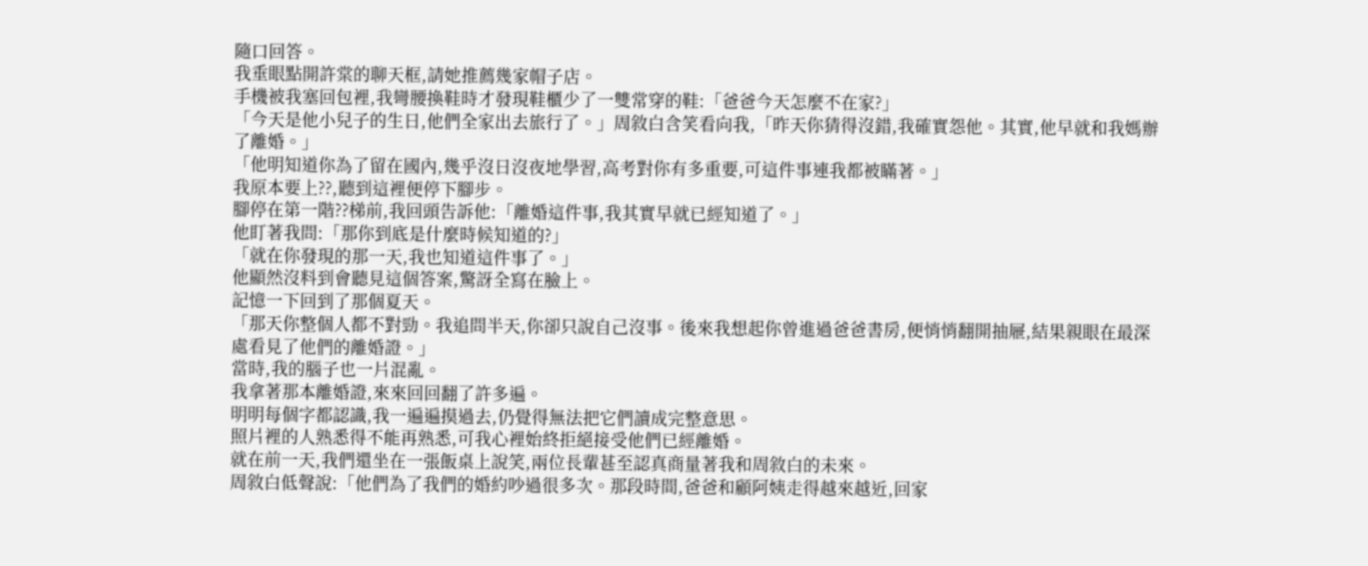隨口回答。
我垂眼點開許棠的聊天框,請她推薦幾家帽子店。
手機被我塞回包裡,我彎腰換鞋時才發現鞋櫃少了一雙常穿的鞋:「爸爸今天怎麼不在家?」
「今天是他小兒子的生日,他們全家出去旅行了。」周敘白含笑看向我,「昨天你猜得沒錯,我確實怨他。其實,他早就和我媽辦了離婚。」
「他明知道你為了留在國內,幾乎沒日沒夜地學習,高考對你有多重要,可這件事連我都被瞞著。」
我原本要上??,聽到這裡便停下腳步。
腳停在第一階??梯前,我回頭告訴他:「離婚這件事,我其實早就已經知道了。」
他盯著我問:「那你到底是什麼時候知道的?」
「就在你發現的那一天,我也知道這件事了。」
他顯然沒料到會聽見這個答案,驚訝全寫在臉上。
記憶一下回到了那個夏天。
「那天你整個人都不對勁。我追問半天,你卻只說自己沒事。後來我想起你曾進過爸爸書房,便悄悄翻開抽屜,結果親眼在最深處看見了他們的離婚證。」
當時,我的腦子也一片混亂。
我拿著那本離婚證,來來回回翻了許多遍。
明明每個字都認識,我一遍遍摸過去,仍覺得無法把它們讀成完整意思。
照片裡的人熟悉得不能再熟悉,可我心裡始終拒絕接受他們已經離婚。
就在前一天,我們還坐在一張飯桌上說笑,兩位長輩甚至認真商量著我和周敘白的未來。
周敘白低聲說:「他們為了我們的婚約吵過很多次。那段時間,爸爸和顧阿姨走得越來越近,回家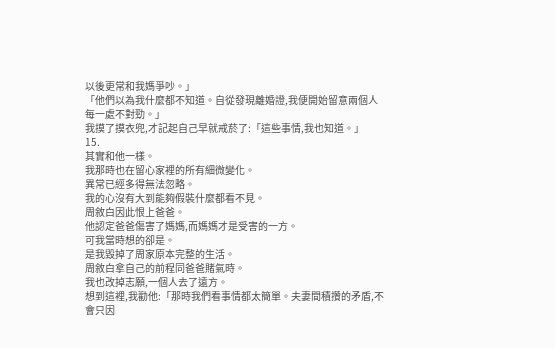以後更常和我媽爭吵。」
「他們以為我什麼都不知道。自從發現離婚證,我便開始留意兩個人每一處不對勁。」
我摸了摸衣兜,才記起自己早就戒菸了:「這些事情,我也知道。」
15.
其實和他一樣。
我那時也在留心家裡的所有細微變化。
異常已經多得無法忽略。
我的心沒有大到能夠假裝什麼都看不見。
周敘白因此恨上爸爸。
他認定爸爸傷害了媽媽,而媽媽才是受害的一方。
可我當時想的卻是。
是我毀掉了周家原本完整的生活。
周敘白拿自己的前程同爸爸賭氣時。
我也改掉志願,一個人去了遠方。
想到這裡,我勸他:「那時我們看事情都太簡單。夫妻間積攢的矛盾,不會只因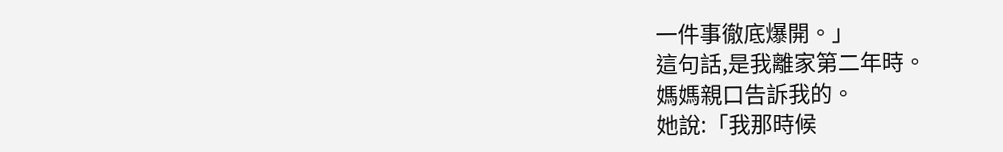一件事徹底爆開。」
這句話,是我離家第二年時。
媽媽親口告訴我的。
她說:「我那時候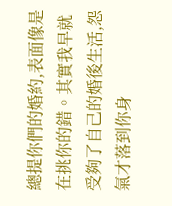總提你們的婚約,表面像是在挑你的錯。其實我早就受夠了自己的婚後生活,怨氣才落到你身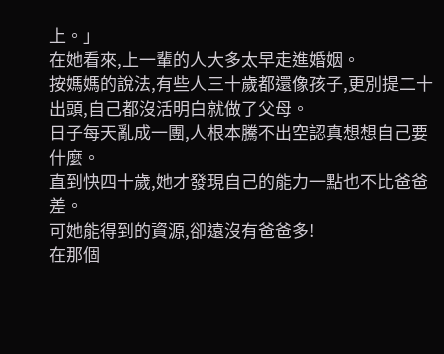上。」
在她看來,上一輩的人大多太早走進婚姻。
按媽媽的說法,有些人三十歲都還像孩子,更別提二十出頭,自己都沒活明白就做了父母。
日子每天亂成一團,人根本騰不出空認真想想自己要什麼。
直到快四十歲,她才發現自己的能力一點也不比爸爸差。
可她能得到的資源,卻遠沒有爸爸多!
在那個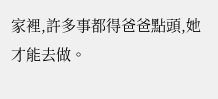家裡,許多事都得爸爸點頭,她才能去做。